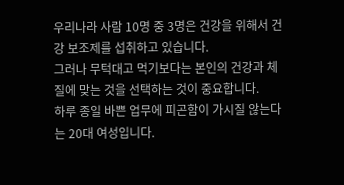우리나라 사람 10명 중 3명은 건강을 위해서 건강 보조제를 섭취하고 있습니다.
그러나 무턱대고 먹기보다는 본인의 건강과 체질에 맞는 것을 선택하는 것이 중요합니다.
하루 종일 바쁜 업무에 피곤함이 가시질 않는다는 20대 여성입니다.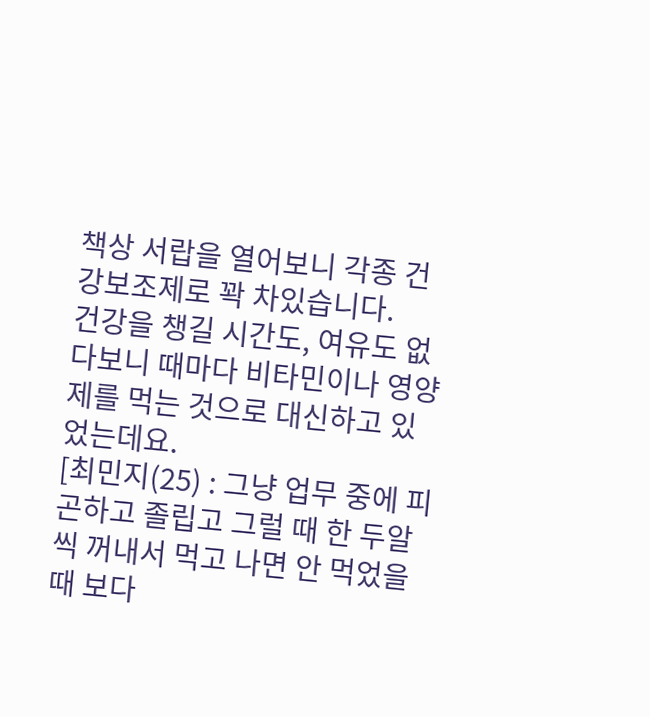책상 서랍을 열어보니 각종 건강보조제로 꽉 차있습니다.
건강을 챙길 시간도, 여유도 없다보니 때마다 비타민이나 영양제를 먹는 것으로 대신하고 있었는데요.
[최민지(25) : 그냥 업무 중에 피곤하고 졸립고 그럴 때 한 두알씩 꺼내서 먹고 나면 안 먹었을 때 보다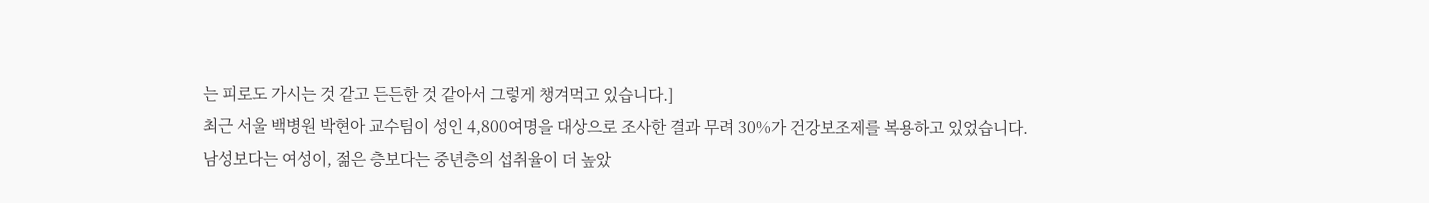는 피로도 가시는 것 같고 든든한 것 같아서 그렇게 챙겨먹고 있습니다.]
최근 서울 백병원 박현아 교수팀이 성인 4,800여명을 대상으로 조사한 결과 무려 30%가 건강보조제를 복용하고 있었습니다.
남성보다는 여성이, 젊은 층보다는 중년층의 섭취율이 더 높았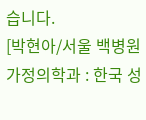습니다.
[박현아/서울 백병원 가정의학과 : 한국 성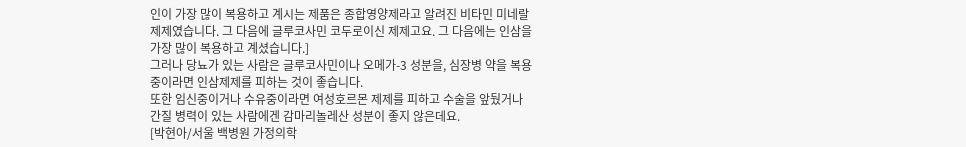인이 가장 많이 복용하고 계시는 제품은 종합영양제라고 알려진 비타민 미네랄 제제였습니다. 그 다음에 글루코사민 코두로이신 제제고요. 그 다음에는 인삼을 가장 많이 복용하고 계셨습니다.]
그러나 당뇨가 있는 사람은 글루코사민이나 오메가-3 성분을, 심장병 약을 복용중이라면 인삼제제를 피하는 것이 좋습니다.
또한 임신중이거나 수유중이라면 여성호르몬 제제를 피하고 수술을 앞뒀거나 간질 병력이 있는 사람에겐 감마리놀레산 성분이 좋지 않은데요.
[박현아/서울 백병원 가정의학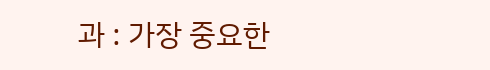과 : 가장 중요한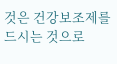것은 건강보조제를 드시는 것으로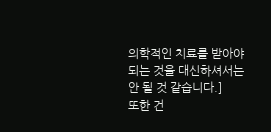의학적인 치료를 받아야 되는 것을 대신하셔서는 안 될 것 같습니다.]
또한 건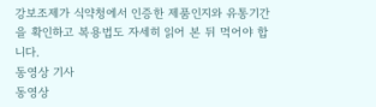강보조제가 식약청에서 인증한 제품인지와 유통기간을 확인하고 복용법도 자세히 읽어 본 뒤 먹어야 합니다.
동영상 기사
동영상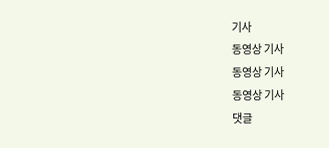기사
동영상 기사
동영상 기사
동영상 기사
댓글